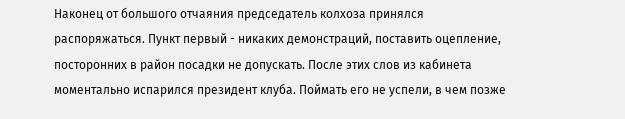Наконец от большого отчаяния председатель колхоза принялся распоряжаться. Пункт первый - никаких демонстраций, поставить оцепление, посторонних в район посадки не допускать. После этих слов из кабинета моментально испарился президент клуба. Поймать его не успели, в чем позже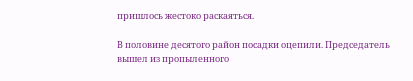пришлось жестоко раскаяться.

В половине десятого район посадки оцепили. Председатель вышел из пропыленного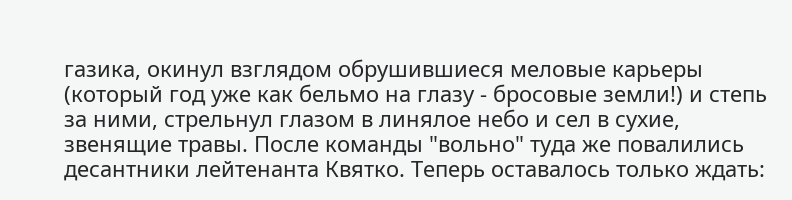газика, окинул взглядом обрушившиеся меловые карьеры (который год уже как бельмо на глазу - бросовые земли!) и степь за ними, стрельнул глазом в линялое небо и сел в сухие, звенящие травы. После команды "вольно" туда же повалились десантники лейтенанта Квятко. Теперь оставалось только ждать: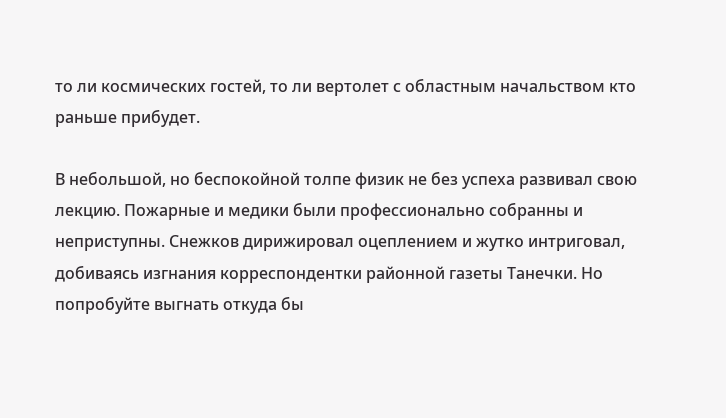то ли космических гостей, то ли вертолет с областным начальством кто раньше прибудет.

В небольшой, но беспокойной толпе физик не без успеха развивал свою лекцию. Пожарные и медики были профессионально собранны и неприступны. Снежков дирижировал оцеплением и жутко интриговал, добиваясь изгнания корреспондентки районной газеты Танечки. Но попробуйте выгнать откуда бы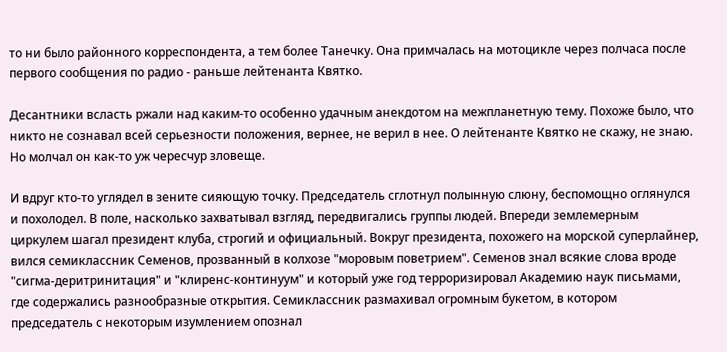то ни было районного корреспондента, а тем более Танечку. Она примчалась на мотоцикле через полчаса после первого сообщения по радио - раньше лейтенанта Квятко.

Десантники всласть ржали над каким-то особенно удачным анекдотом на межпланетную тему. Похоже было, что никто не сознавал всей серьезности положения, вернее, не верил в нее. О лейтенанте Квятко не скажу, не знаю. Но молчал он как-то уж чересчур зловеще.

И вдруг кто-то углядел в зените сияющую точку. Председатель сглотнул полынную слюну, беспомощно оглянулся и похолодел. В поле, насколько захватывал взгляд, передвигались группы людей. Впереди землемерным циркулем шагал президент клуба, строгий и официальный. Вокруг президента, похожего на морской суперлайнер, вился семиклассник Семенов, прозванный в колхозе "моровым поветрием". Семенов знал всякие слова вроде "сигма-деритринитация" и "клиренс-континуум" и который уже год терроризировал Академию наук письмами, где содержались разнообразные открытия. Семиклассник размахивал огромным букетом, в котором председатель с некоторым изумлением опознал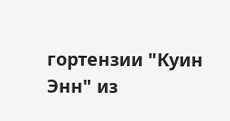гортензии "Куин Энн" из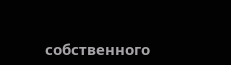собственного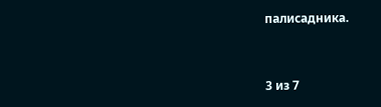палисадника.



3 из 7